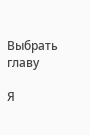Выбрать главу

Я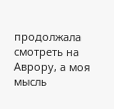продолжала смотреть на Аврору, а моя мысль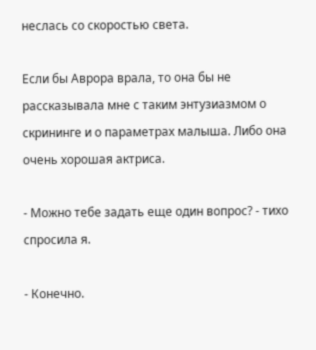неслась со скоростью света.

Если бы Аврора врала, то она бы не рассказывала мне с таким энтузиазмом о скрининге и о параметрах малыша. Либо она очень хорошая актриса.

- Можно тебе задать еще один вопрос? - тихо спросила я.

- Конечно.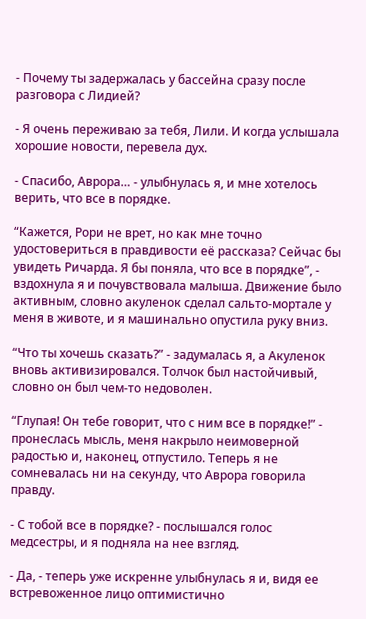- Почему ты задержалась у бассейна сразу после разговора с Лидией?

- Я очень переживаю за тебя, Лили. И когда услышала хорошие новости, перевела дух.

- Спасибо, Аврора… - улыбнулась я, и мне хотелось верить, что все в порядке.

“Кажется, Рори не врет, но как мне точно удостовериться в правдивости её рассказа? Сейчас бы увидеть Ричарда. Я бы поняла, что все в порядке”, - вздохнула я и почувствовала малыша. Движение было активным, словно акуленок сделал сальто-мортале у меня в животе, и я машинально опустила руку вниз.

“Что ты хочешь сказать?” - задумалась я, а Акуленок вновь активизировался. Толчок был настойчивый, словно он был чем-то недоволен.

“Глупая! Он тебе говорит, что с ним все в порядке!” - пронеслась мысль, меня накрыло неимоверной радостью и, наконец, отпустило. Теперь я не сомневалась ни на секунду, что Аврора говорила правду.

- С тобой все в порядке? - послышался голос медсестры, и я подняла на нее взгляд.

- Да, - теперь уже искренне улыбнулась я и, видя ее встревоженное лицо оптимистично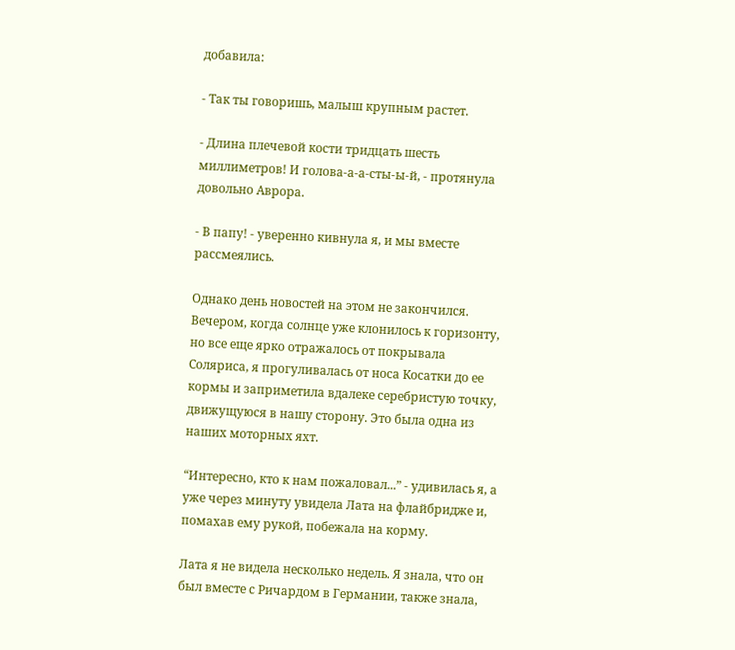добавила:

- Так ты говоришь, малыш крупным растет.

- Длина плечевой кости тридцать шесть миллиметров! И голова-а-а-сты-ы-й, - протянула довольно Аврора.

- В папу! - уверенно кивнула я, и мы вместе рассмеялись.

Однако день новостей на этом не закончился. Вечером, когда солнце уже клонилось к горизонту, но все еще ярко отражалось от покрывала Соляриса, я прогуливалась от носа Косатки до ее кормы и заприметила вдалеке серебристую точку, движущуюся в нашу сторону. Это была одна из наших моторных яхт.

“Интересно, кто к нам пожаловал...” - удивилась я, а уже через минуту увидела Лата на флайбридже и, помахав ему рукой, побежала на корму.

Лата я не видела несколько недель. Я знала, что он был вместе с Ричардом в Германии, также знала,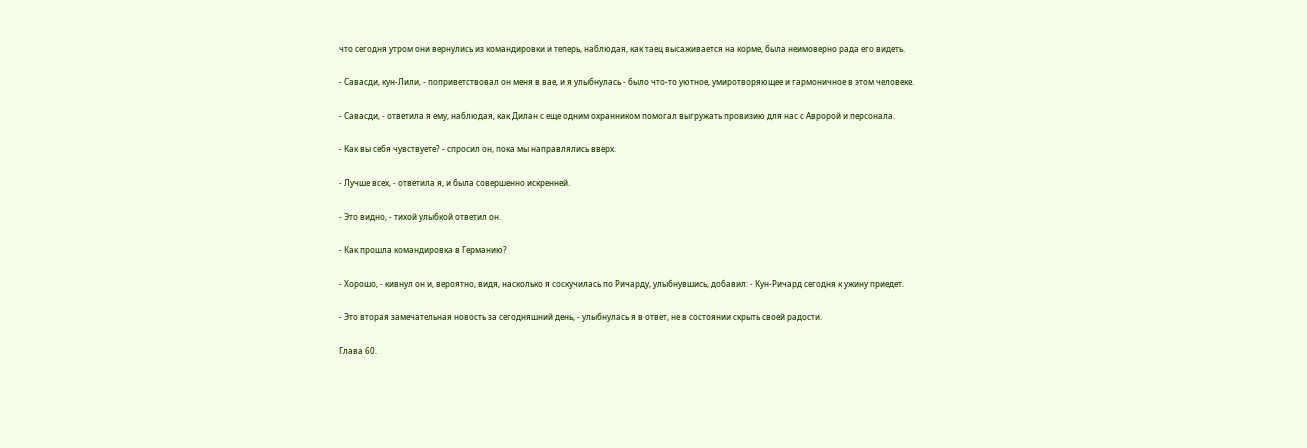что сегодня утром они вернулись из командировки и теперь, наблюдая, как таец высаживается на корме, была неимоверно рада его видеть.

- Савасди, кун-Лили, - поприветствовал он меня в вае, и я улыбнулась - было что-то уютное, умиротворяющее и гармоничное в этом человеке.

- Савасди, - ответила я ему, наблюдая, как Дилан с еще одним охранником помогал выгружать провизию для нас с Авророй и персонала.

- Как вы себя чувствуете? - спросил он, пока мы направлялись вверх.

- Лучше всех, - ответила я, и была совершенно искренней.

- Это видно, - тихой улыбкой ответил он.

- Как прошла командировка в Германию?

- Хорошо, - кивнул он и, вероятно, видя, насколько я соскучилась по Ричарду, улыбнувшись, добавил: - Кун-Ричард сегодня к ужину приедет.

- Это вторая замечательная новость за сегодняшний день, - улыбнулась я в ответ, не в состоянии скрыть своей радости.

Глава 60.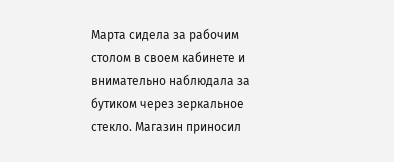Марта сидела за рабочим столом в своем кабинете и внимательно наблюдала за бутиком через зеркальное стекло. Магазин приносил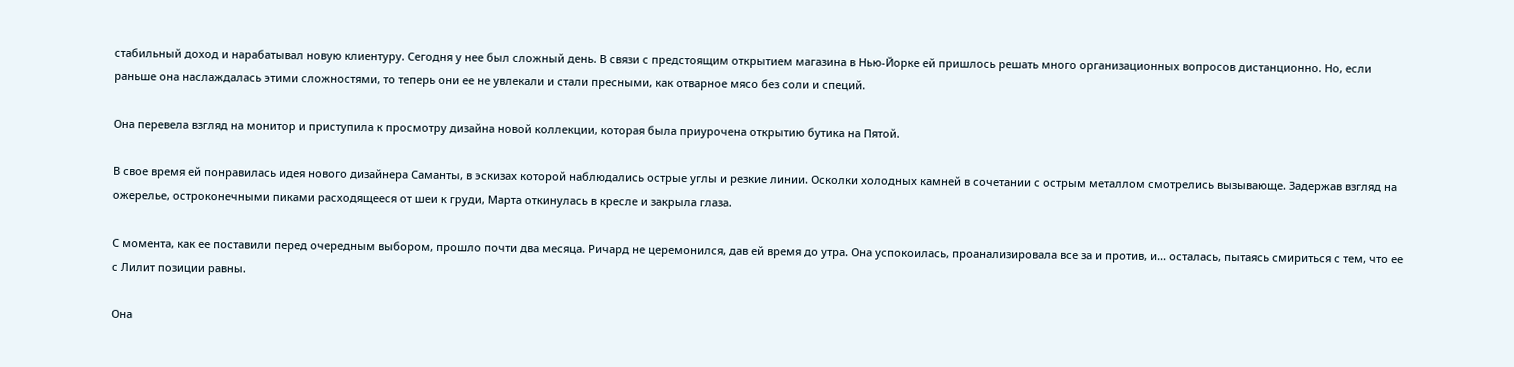стабильный доход и нарабатывал новую клиентуру. Сегодня у нее был сложный день. В связи с предстоящим открытием магазина в Нью-Йорке ей пришлось решать много организационных вопросов дистанционно. Но, если раньше она наслаждалась этими сложностями, то теперь они ее не увлекали и стали пресными, как отварное мясо без соли и специй.

Она перевела взгляд на монитор и приступила к просмотру дизайна новой коллекции, которая была приурочена открытию бутика на Пятой.

В свое время ей понравилась идея нового дизайнера Саманты, в эскизах которой наблюдались острые углы и резкие линии. Осколки холодных камней в сочетании с острым металлом смотрелись вызывающе. Задержав взгляд на ожерелье, остроконечными пиками расходящееся от шеи к груди, Марта откинулась в кресле и закрыла глаза.

С момента, как ее поставили перед очередным выбором, прошло почти два месяца. Ричард не церемонился, дав ей время до утра. Она успокоилась, проанализировала все за и против, и... осталась, пытаясь смириться с тем, что ее с Лилит позиции равны.

Она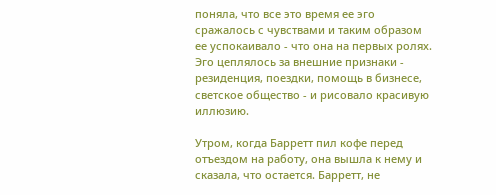поняла, что все это время ее эго сражалось с чувствами и таким образом ее успокаивало - что она на первых ролях. Эго цеплялось за внешние признаки - резиденция, поездки, помощь в бизнесе, светское общество - и рисовало красивую иллюзию.

Утром, когда Барретт пил кофе перед отъездом на работу, она вышла к нему и сказала, что остается. Барретт, не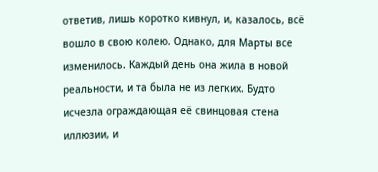ответив, лишь коротко кивнул, и, казалось, всё вошло в свою колею. Однако, для Марты все изменилось. Каждый день она жила в новой реальности, и та была не из легких. Будто исчезла ограждающая её свинцовая стена иллюзии, и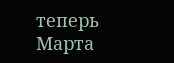теперь Марта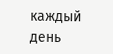каждый день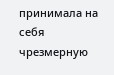принимала на себя чрезмерную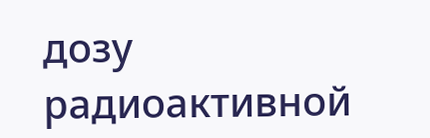дозу радиоактивной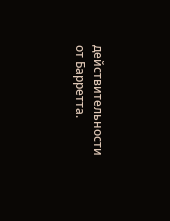действительности от Барретта.